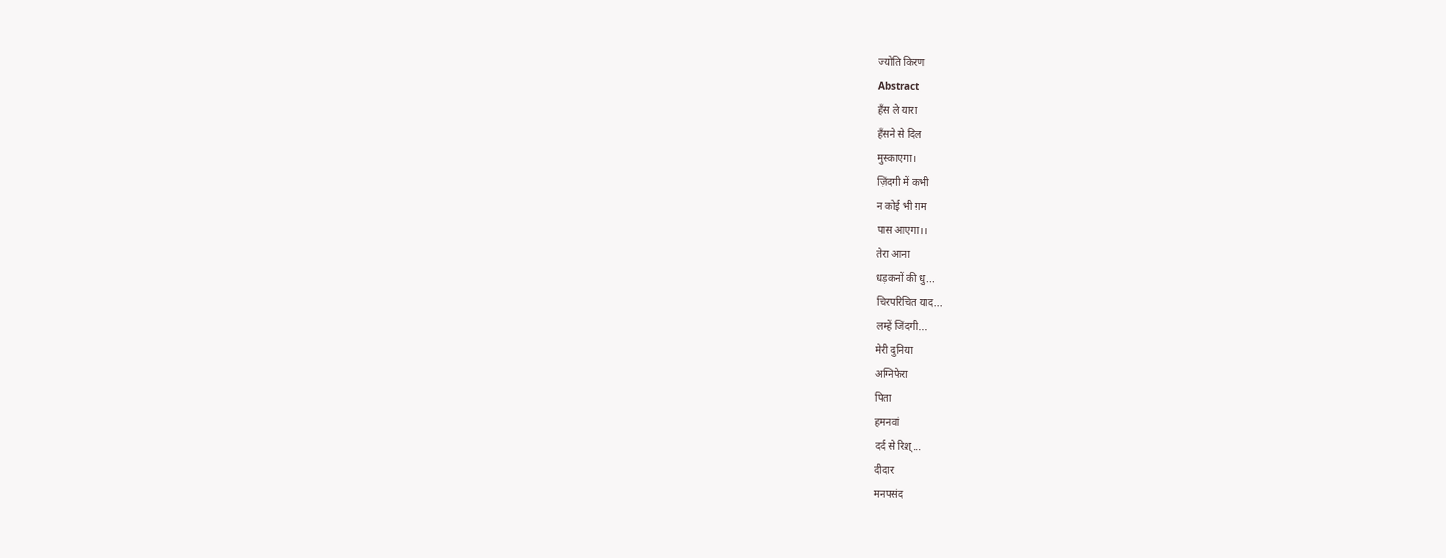ज्योति किरण
Abstract
हँस ले यारा
हँसने से दिल
मुस्काएगा।
ज़िंदगी में कभी
न कोई भी ग़म
पास आएगा।।
तेरा आना
धड़कनों की धु...
चिरपरिचित याद...
लम्हें जिंदगी...
मेरी दुनिया
अग्निफेरा
पिता
हमनवां
दर्द से रिश़्...
दीदार
मनपसंद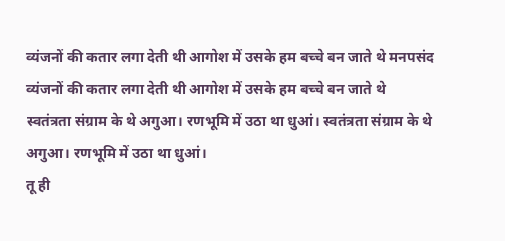व्यंजनों की कतार लगा देती थी आगोश में उसके हम बच्चे बन जाते थे मनपसंद व्यंजनों की कतार लगा देती थी आगोश में उसके हम बच्चे बन जाते थे
स्वतंत्रता संग्राम के थे अगुआ। रणभूमि में उठा था धुआं। स्वतंत्रता संग्राम के थे अगुआ। रणभूमि में उठा था धुआं।
तू ही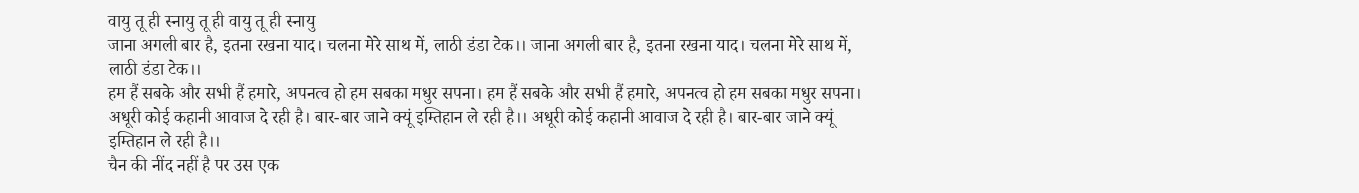वायु तू ही स्नायु तू ही वायु तू ही स्नायु
जाना अगली बार है, इतना रखना याद। चलना मेरे साथ में, लाठी डंडा टेक।। जाना अगली बार है, इतना रखना याद। चलना मेरे साथ में, लाठी डंडा टेक।।
हम हैं सबके और सभी हैं हमारे, अपनत्व हो हम सबका मधुर सपना। हम हैं सबके और सभी हैं हमारे, अपनत्व हो हम सबका मधुर सपना।
अधूरी कोई कहानी आवाज दे रही है। बार-बार जाने क्यूं इम्तिहान ले रही है।। अधूरी कोई कहानी आवाज दे रही है। बार-बार जाने क्यूं इम्तिहान ले रही है।।
चैन की नींद नहीं है पर उस एक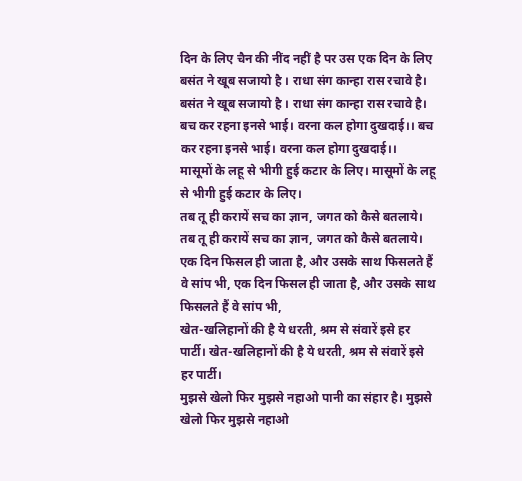दिन के लिए चैन की नींद नहीं है पर उस एक दिन के लिए
बसंत ने खूब सजायो है । राधा संग कान्हा रास रचावे है। बसंत ने खूब सजायो है । राधा संग कान्हा रास रचावे है।
बच कर रहना इनसे भाई। वरना कल होगा दुखदाई।। बच कर रहना इनसे भाई। वरना कल होगा दुखदाई।।
मासूमों के लहू से भीगी हुई कटार के लिए। मासूमों के लहू से भीगी हुई कटार के लिए।
तब तू ही करायें सच का ज्ञान, जगत को कैसे बतलाये। तब तू ही करायें सच का ज्ञान, जगत को कैसे बतलाये।
एक दिन फिसल ही जाता है, और उसके साथ फिसलते हैं वे सांप भी, एक दिन फिसल ही जाता है, और उसके साथ फिसलते हैं वे सांप भी,
खेत-खलिहानों की है ये धरती, श्रम से संवारें इसे हर पार्टी। खेत-खलिहानों की है ये धरती, श्रम से संवारें इसे हर पार्टी।
मुझसे खेलो फिर मुझसे नहाओ पानी का संहार है। मुझसे खेलो फिर मुझसे नहाओ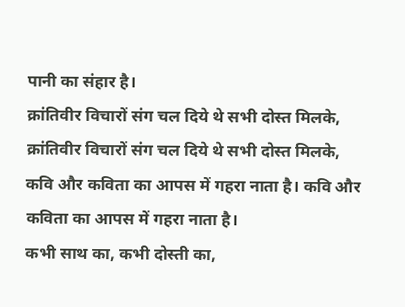पानी का संहार है।
क्रांतिवीर विचारों संग चल दिये थे सभी दोस्त मिलके, क्रांतिवीर विचारों संग चल दिये थे सभी दोस्त मिलके,
कवि और कविता का आपस में गहरा नाता है। कवि और कविता का आपस में गहरा नाता है।
कभी साथ का, कभी दोस्ती का,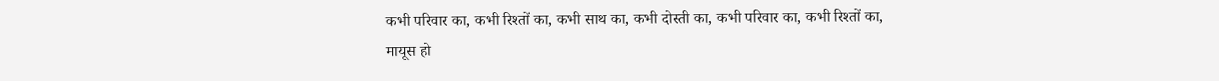कभी परिवार का, कभी रिश्तों का, कभी साथ का, कभी दोस्ती का, कभी परिवार का, कभी रिश्तों का,
मायूस हो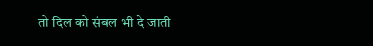तो दिल को संबल भी दे जाती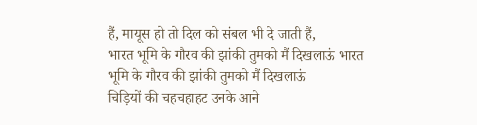हैं, मायूस हो तो दिल को संबल भी दे जाती हैं,
भारत भूमि के गौरव की झांकी तुमको मैं दिखलाऊं भारत भूमि के गौरव की झांकी तुमको मैं दिखलाऊं
चिड़ियों की चहचहाहट उनके आने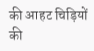की आहट चिड़ियों की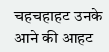चहचहाहट उनके आने की आहट